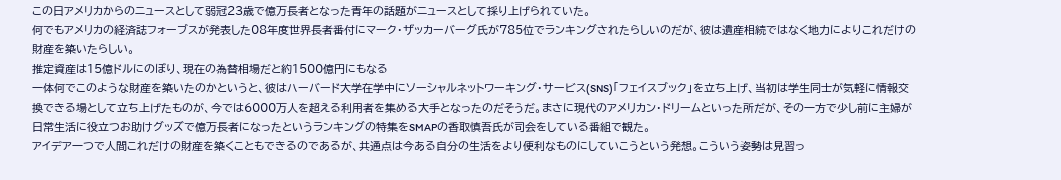この日アメリカからのニュースとして弱冠23歳で億万長者となった青年の話題がニュースとして採り上げられていた。
何でもアメリカの経済誌フォーブスが発表した08年度世界長者番付にマーク・ザッカーバーグ氏が785位でランキングされたらしいのだが、彼は遺産相続ではなく地力によりこれだけの財産を築いたらしい。
推定資産は15億ドルにのぼり、現在の為替相場だと約1500億円にもなる
一体何でこのような財産を築いたのかというと、彼はハーバード大学在学中にソーシャルネットワーキング・サービス(SNS)「フェイスブック」を立ち上げ、当初は学生同士が気軽に情報交換できる場として立ち上げたものが、今では6000万人を超える利用者を集める大手となったのだそうだ。まさに現代のアメリカン・ドリームといった所だが、その一方で少し前に主婦が日常生活に役立つお助けグッズで億万長者になったというランキングの特集をSMAPの香取慎吾氏が司会をしている番組で観た。
アイデア一つで人間これだけの財産を築くこともできるのであるが、共通点は今ある自分の生活をより便利なものにしていこうという発想。こういう姿勢は見習っ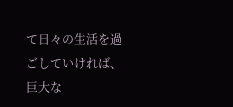て日々の生活を過ごしていければ、巨大な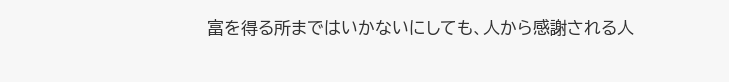富を得る所まではいかないにしても、人から感謝される人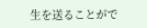生を送ることがで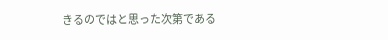きるのではと思った次第である